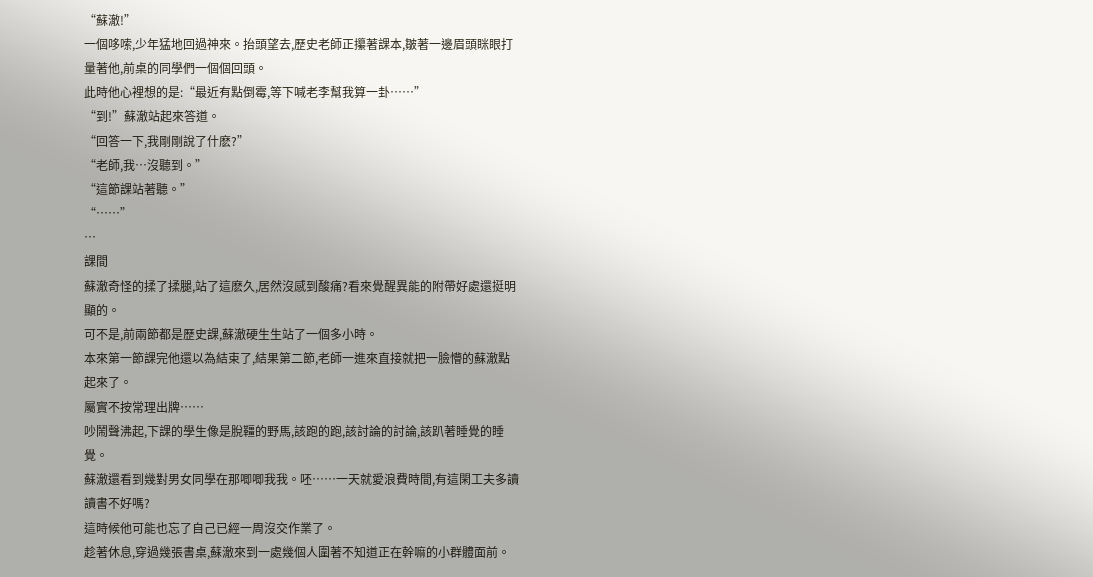“蘇澈!”
一個哆嗦,少年猛地回過神來。抬頭望去,歷史老師正攥著課本,皺著一邊眉頭眯眼打量著他,前桌的同學們一個個回頭。
此時他心裡想的是:“最近有點倒霉,等下喊老李幫我算一卦……”
“到!”蘇澈站起來答道。
“回答一下,我剛剛說了什麽?”
“老師,我…沒聽到。”
“這節課站著聽。”
“……”
…
課間
蘇澈奇怪的揉了揉腿,站了這麽久,居然沒感到酸痛?看來覺醒異能的附帶好處還挺明顯的。
可不是,前兩節都是歷史課,蘇澈硬生生站了一個多小時。
本來第一節課完他還以為結束了,結果第二節,老師一進來直接就把一臉懵的蘇澈點起來了。
屬實不按常理出牌……
吵鬧聲沸起,下課的學生像是脫韁的野馬,該跑的跑,該討論的討論,該趴著睡覺的睡覺。
蘇澈還看到幾對男女同學在那唧唧我我。呸……一天就愛浪費時間,有這閑工夫多讀讀書不好嗎?
這時候他可能也忘了自己已經一周沒交作業了。
趁著休息,穿過幾張書桌,蘇澈來到一處幾個人圍著不知道正在幹嘛的小群體面前。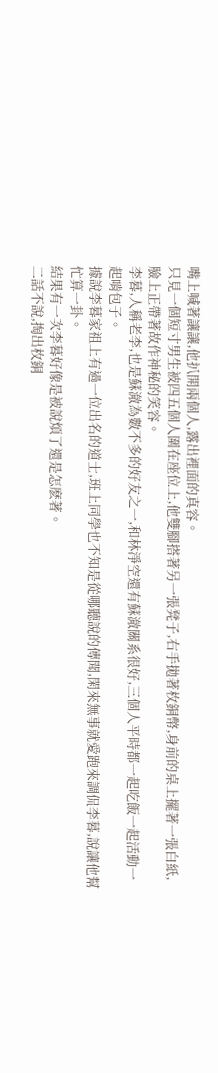嘴上喊著讓讓,他扒開兩個人,露出裡面的真容。
只見一個短寸男生被四五個人圍在座位上,他雙腳搭著另一張凳子,右手拋著枚銅幣,身前的桌上擺著一張白紙,臉上正帶著故作神秘的笑容。
李暮,人稱老李,也是蘇澈為數不多的好友之一,和林淨空還有蘇澈關系很好,三個人平時都一起吃飯一起活動一起啃包子。
據說李暮家祖上有過一位出名的道士,班上同學也不知是從哪聽說的傳聞,閑來無事就愛跑來調侃李暮,說讓他幫忙算一卦。
結果有一次李暮好像是被說煩了還是怎麽著。
二話不說,掏出枚銅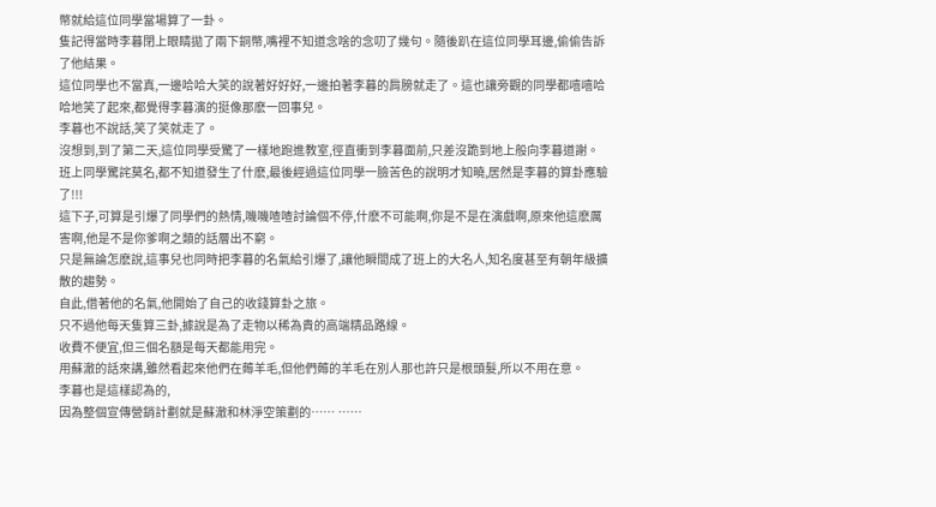幣就給這位同學當場算了一卦。
隻記得當時李暮閉上眼睛拋了兩下銅幣,嘴裡不知道念啥的念叨了幾句。隨後趴在這位同學耳邊,偷偷告訴了他結果。
這位同學也不當真,一邊哈哈大笑的說著好好好,一邊拍著李暮的肩膀就走了。這也讓旁觀的同學都嘻嘻哈哈地笑了起來,都覺得李暮演的挺像那麽一回事兒。
李暮也不說話,笑了笑就走了。
沒想到,到了第二天,這位同學受驚了一樣地跑進教室,徑直衝到李暮面前,只差沒跪到地上般向李暮道謝。
班上同學驚詫莫名,都不知道發生了什麽,最後經過這位同學一臉苦色的說明才知曉,居然是李暮的算卦應驗了!!!
這下子,可算是引爆了同學們的熱情,嘰嘰喳喳討論個不停,什麽不可能啊,你是不是在演戲啊,原來他這麽厲害啊,他是不是你爹啊之類的話層出不窮。
只是無論怎麽說,這事兒也同時把李暮的名氣給引爆了,讓他瞬間成了班上的大名人,知名度甚至有朝年級擴散的趨勢。
自此,借著他的名氣,他開始了自己的收錢算卦之旅。
只不過他每天隻算三卦,據說是為了走物以稀為貴的高端精品路線。
收費不便宜,但三個名額是每天都能用完。
用蘇澈的話來講,雖然看起來他們在薅羊毛,但他們薅的羊毛在別人那也許只是根頭髮,所以不用在意。
李暮也是這樣認為的,
因為整個宣傳營銷計劃就是蘇澈和林淨空策劃的…… ……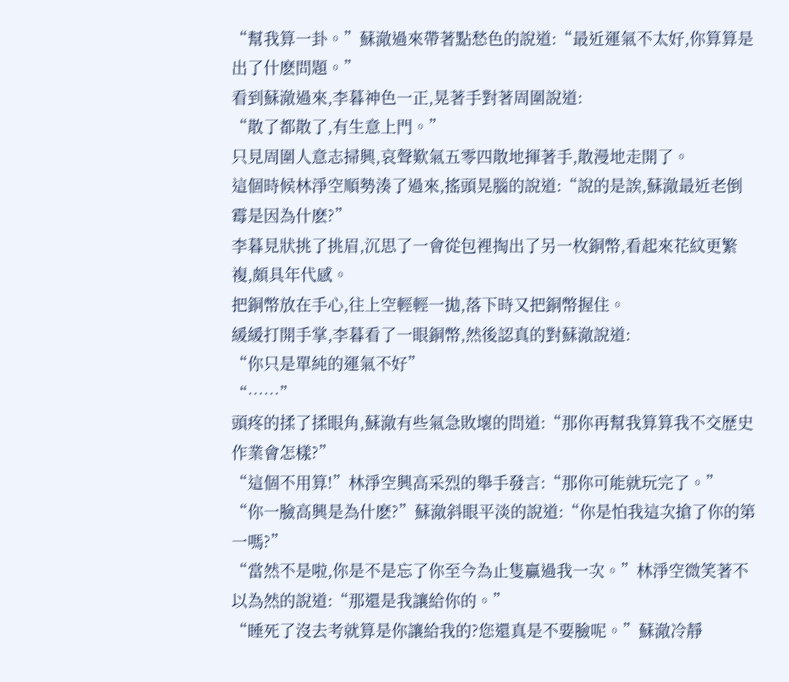“幫我算一卦。”蘇澈過來帶著點愁色的說道:“最近運氣不太好,你算算是出了什麽問題。”
看到蘇澈過來,李暮神色一正,晃著手對著周圍說道:
“散了都散了,有生意上門。”
只見周圍人意志掃興,哀聲歎氣五零四散地揮著手,散漫地走開了。
這個時候林淨空順勢湊了過來,搖頭晃腦的說道:“說的是誒,蘇澈最近老倒霉是因為什麽?”
李暮見狀挑了挑眉,沉思了一會從包裡掏出了另一枚銅幣,看起來花紋更繁複,頗具年代感。
把銅幣放在手心,往上空輕輕一拋,落下時又把銅幣握住。
緩緩打開手掌,李暮看了一眼銅幣,然後認真的對蘇澈說道:
“你只是單純的運氣不好”
“……”
頭疼的揉了揉眼角,蘇澈有些氣急敗壞的問道:“那你再幫我算算我不交歷史作業會怎樣?”
“這個不用算!”林淨空興高采烈的舉手發言:“那你可能就玩完了。”
“你一臉高興是為什麽?”蘇澈斜眼平淡的說道:“你是怕我這次搶了你的第一嗎?”
“當然不是啦,你是不是忘了你至今為止隻贏過我一次。”林淨空微笑著不以為然的說道:“那還是我讓給你的。”
“睡死了沒去考就算是你讓給我的?您還真是不要臉呢。”蘇澈冷靜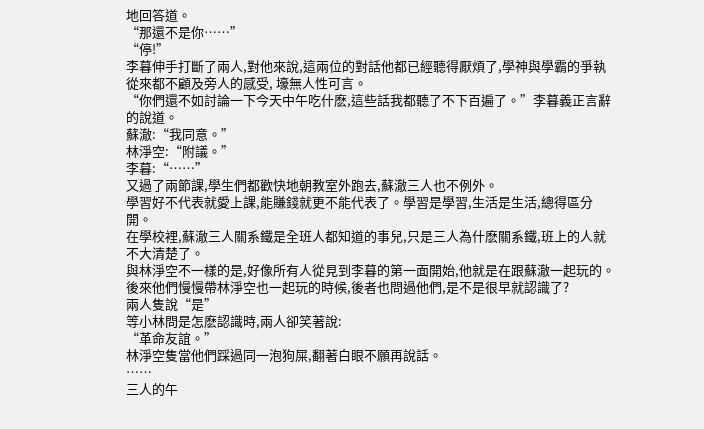地回答道。
“那還不是你……”
“停!”
李暮伸手打斷了兩人,對他來說,這兩位的對話他都已經聽得厭煩了,學神與學霸的爭執從來都不顧及旁人的感受, 壕無人性可言。
“你們還不如討論一下今天中午吃什麽,這些話我都聽了不下百遍了。”李暮義正言辭的說道。
蘇澈:“我同意。”
林淨空:“附議。”
李暮:“……”
又過了兩節課,學生們都歡快地朝教室外跑去,蘇澈三人也不例外。
學習好不代表就愛上課,能賺錢就更不能代表了。學習是學習,生活是生活,總得區分開。
在學校裡,蘇澈三人關系鐵是全班人都知道的事兒,只是三人為什麽關系鐵,班上的人就不大清楚了。
與林淨空不一樣的是,好像所有人從見到李暮的第一面開始,他就是在跟蘇澈一起玩的。
後來他們慢慢帶林淨空也一起玩的時候,後者也問過他們,是不是很早就認識了?
兩人隻說“是”
等小林問是怎麽認識時,兩人卻笑著說:
“革命友誼。”
林淨空隻當他們踩過同一泡狗屎,翻著白眼不願再說話。
……
三人的午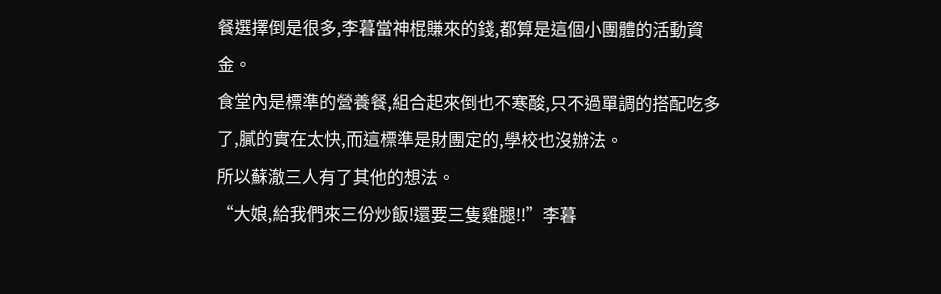餐選擇倒是很多,李暮當神棍賺來的錢,都算是這個小團體的活動資金。
食堂內是標準的營養餐,組合起來倒也不寒酸,只不過單調的搭配吃多了,膩的實在太快,而這標準是財團定的,學校也沒辦法。
所以蘇澈三人有了其他的想法。
“大娘,給我們來三份炒飯!還要三隻雞腿!!”李暮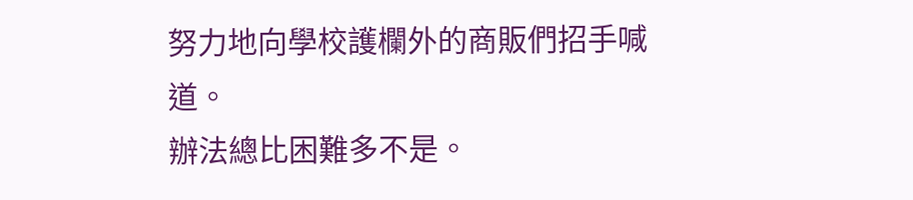努力地向學校護欄外的商販們招手喊道。
辦法總比困難多不是。